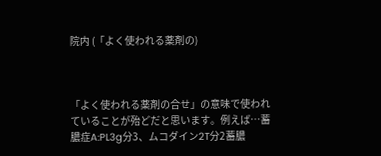院内 (「よく使われる薬剤の)



「よく使われる薬剤の合せ」の意味で使われていることが殆どだと思います。例えば…蓄膿症A:PL3g分3、ムコダイン2T分2蓄膿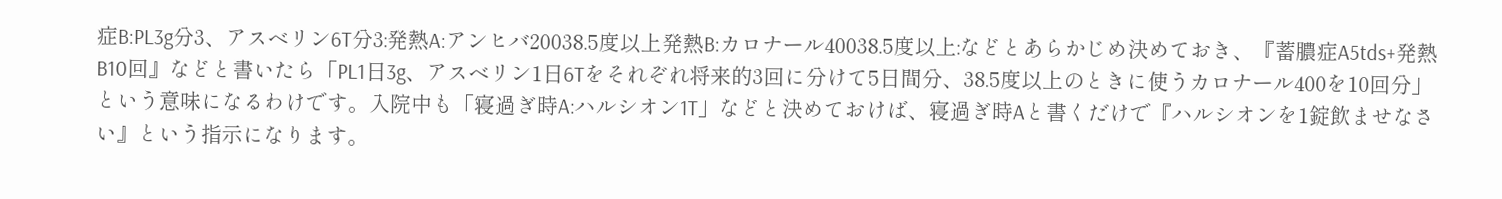症B:PL3g分3、アスベリン6T分3:発熱A:アンヒバ20038.5度以上発熱B:カロナール40038.5度以上:などとあらかじめ決めておき、『蓄膿症A5tds+発熱B10回』などと書いたら「PL1日3g、アスベリン1日6Tをそれぞれ将来的3回に分けて5日間分、38.5度以上のときに使うカロナール400を10回分」という意味になるわけです。入院中も「寝過ぎ時A:ハルシオン1T」などと決めておけば、寝過ぎ時Aと書くだけで『ハルシオンを1錠飲ませなさい』という指示になります。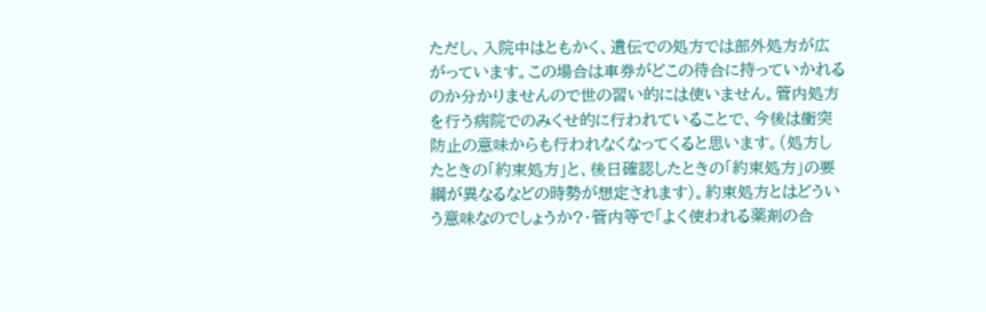ただし、入院中はともかく、遺伝での処方では部外処方が広がっています。この場合は車券がどこの待合に持っていかれるのか分かりませんので世の習い的には使いません。管内処方を行う病院でのみくせ的に行われていることで、今後は衝突防止の意味からも行われなくなってくると思います。(処方したときの「約束処方」と、後日確認したときの「約束処方」の要綱が異なるなどの時勢が想定されます)。約束処方とはどういう意味なのでしょうか?・管内等で「よく使われる薬剤の合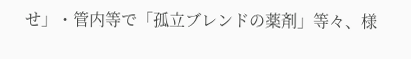せ」・管内等で「孤立ブレンドの薬剤」等々、様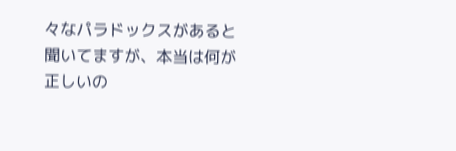々なパラドックスがあると聞いてますが、本当は何が正しいの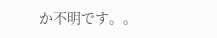か不明です。。